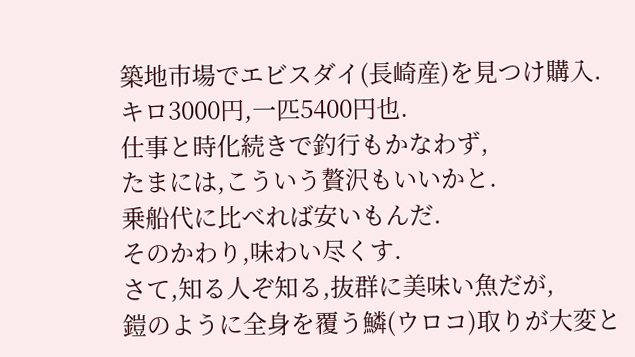築地市場でエビスダイ(長崎産)を見つけ購入.
キロ3000円,一匹5400円也.
仕事と時化続きで釣行もかなわず,
たまには,こういう贅沢もいいかと.
乗船代に比べれば安いもんだ.
そのかわり,味わい尽くす.
さて,知る人ぞ知る,抜群に美味い魚だが,
鎧のように全身を覆う鱗(ウロコ)取りが大変と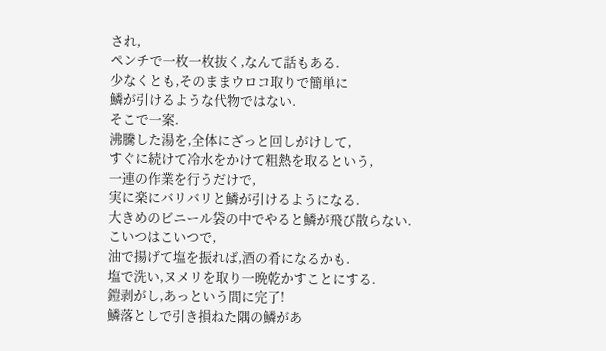され,
ペンチで一枚一枚抜く,なんて話もある.
少なくとも,そのままウロコ取りで簡単に
鱗が引けるような代物ではない.
そこで一案.
沸騰した湯を,全体にざっと回しがけして,
すぐに続けて冷水をかけて粗熱を取るという,
一連の作業を行うだけで,
実に楽にバリバリと鱗が引けるようになる.
大きめのビニール袋の中でやると鱗が飛び散らない.
こいつはこいつで,
油で揚げて塩を振れば,酒の肴になるかも.
塩で洗い,ヌメリを取り一晩乾かすことにする.
鎧剥がし,あっという間に完了!
鱗落としで引き損ねた隅の鱗があ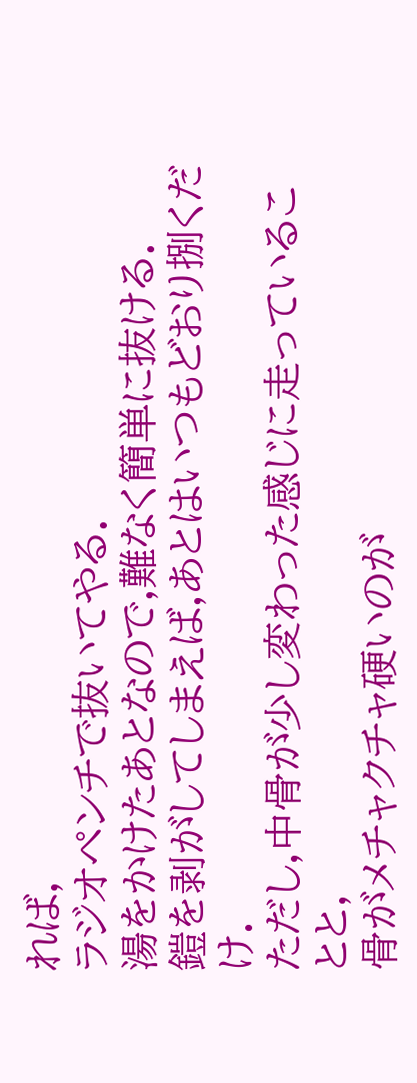れば,
ラジオペンチで抜いてやる.
湯をかけたあとなので,難なく簡単に抜ける.
鎧を剥がしてしまえば,あとはいつもどおり捌くだけ.
ただし,中骨が少し変わった感じに走っていることと,
骨がメチャクチャ硬いのが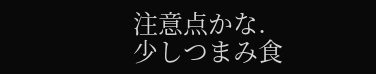注意点かな.
少しつまみ食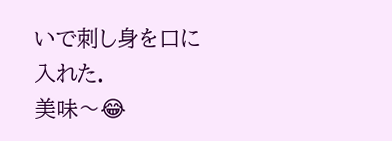いで刺し身を口に入れた.
美味〜😂